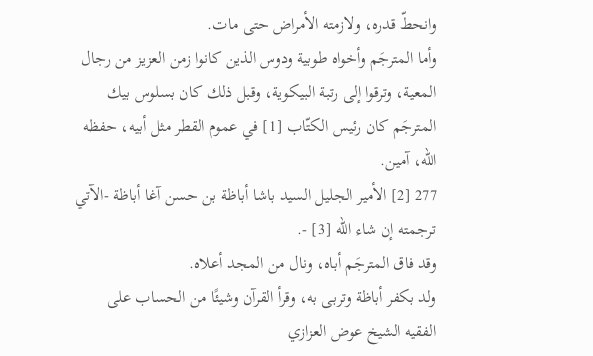وانحطّ قدره، ولازمته الأمراض حتى مات.
وأما المترجَم وأخواه طوبية ودوس الذين كانوا زمن العزيز من رجال المعية، وترقوا إلى رتبة البيكوية، وقبل ذلك كان بسلوس بيك المترجَم كان رئيس الكتّاب [1] في عموم القطر مثل أبيه، حفظه الله، آمين.
277 [2] الأمير الجليل السيد باشا أباظة بن حسن آغا أباظة -الآتي ترجمته إن شاء الله [3] -.
وقد فاق المترجَم أباه، ونال من المجد أعلاه.
ولد بكفر أباظة وتربى به، وقرأ القرآن وشيئًا من الحساب على الفقيه الشيخ عوض العزازي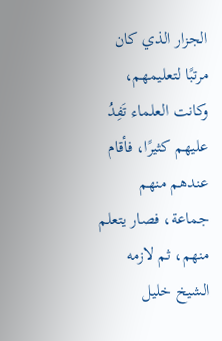الجزار الذي كان مرتبًا لتعليمهم، وكانت العلماء تَفِدُ عليهم كثيرًا، فأقام عندهم منهم جماعة، فصار يتعلم منهم، ثم لازمه الشيخ خليل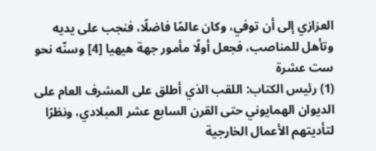العزازي إلى أن توفي، وكان عالمًا فاضلًا، فنجب على يديه وتأهل للمناصب، فجعل أولًا مأمور جهة هيهيا [4] وسنّه نحو ست عشرة
(1) رئيس الكتاب: اللقب الذي أطلق على المشرف العام على الديوان الهمايوني حتى القرن السابع عشر المبلادي، ونظرًا لتأديتهم الأعمال الخارجية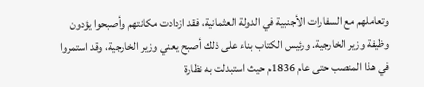وتعاملهم مع السفارات الأجنبية في الدولة العثمانية، فقد ازدادت مكانتهم وأصبحوا يؤدون وظيفة وزير الخارجية. ورئيس الكتاب بناء على ذلك أصبح يعني وزير الخارجية، وقد استمروا في هذا المنصب حتى عام 1836م حيث استبدلت به نظارة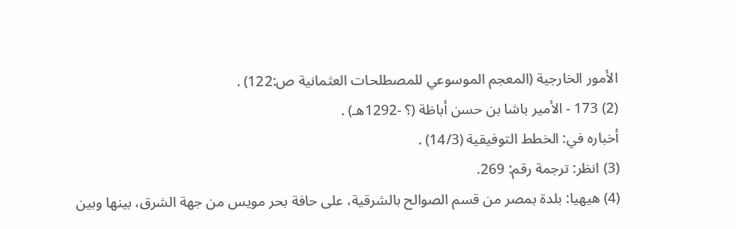الأمور الخارجية (المعجم الموسوعي للمصطلحات العثمانية ص:122) .
(2) 173 - الأمير باشا بن حسن أباظة (؟ -1292هـ) .
أخباره في: الخطط التوفيقية (14/3) .
(3) انظر: ترجمة رقم: 269.
(4) هيهيا: بلدة بمصر من قسم الصوالح بالشرقية، على حافة بحر مويس من جهة الشرق، بينها وبين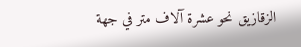الزقازيق نحو عشرة آلاف متر في جهة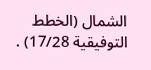الشمال (الخطط التوفيقية 17/28) .